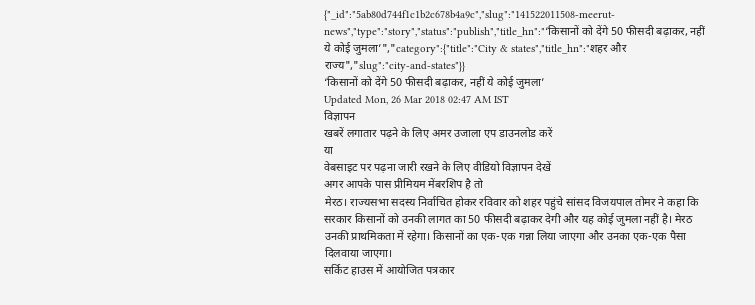{"_id":"5ab80d744f1c1b2c678b4a9c","slug":"141522011508-meerut-news","type":"story","status":"publish","title_hn":"‘किसानों को देंगे 50 फीसदी बढ़ाकर, नहीं ये कोई जुमला’","category":{"title":"City & states","title_hn":"शहर और राज्य","slug":"city-and-states"}}
‘किसानों को देंगे 50 फीसदी बढ़ाकर, नहीं ये कोई जुमला’
Updated Mon, 26 Mar 2018 02:47 AM IST
विज्ञापन
खबरें लगातार पढ़ने के लिए अमर उजाला एप डाउनलोड करें
या
वेबसाइट पर पढ़ना जारी रखने के लिए वीडियो विज्ञापन देखें
अगर आपके पास प्रीमियम मेंबरशिप है तो
मेरठ। राज्यसभा सदस्य निर्वाचित होकर रविवार को शहर पहुंचे सांसद विजयपाल तोमर ने कहा कि सरकार किसानों को उनकी लागत का 50 फीसदी बढ़ाकर देगी और यह कोई जुमला नहीं है। मेरठ उनकी प्राथमिकता में रहेगा। किसानों का एक-एक गन्ना लिया जाएगा और उनका एक-एक पैसा दिलवाया जाएगा।
सर्किट हाउस में आयोजित पत्रकार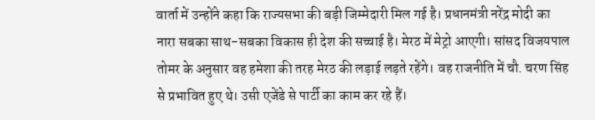वार्ता में उन्होंने कहा कि राज्यसभा की बड़ी जिम्मेदारी मिल गई है। प्रधानमंत्री नरेंद्र मोदी का नारा सबका साथ-सबका विकास ही देश की सच्चाई है। मेरठ में मेट्रो आएगी। सांसद विजयपाल तोमर के अनुसार वह हमेशा की तरह मेरठ की लड़ाई लड़ते रहेंगे। वह राजनीति में चौ. चरण सिंह से प्रभावित हुए थे। उसी एजेंडे से पार्टी का काम कर रहे हैं।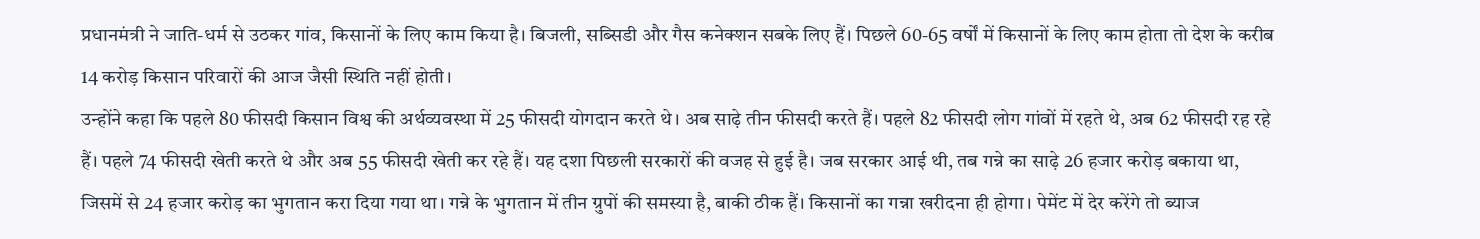प्रधानमंत्री ने जाति-धर्म से उठकर गांव, किसानों के लिए काम किया है। बिजली, सब्सिडी और गैस कनेक्शन सबके लिए हैं। पिछले 60-65 वर्षों में किसानों के लिए काम होता तो देश के करीब 14 करोड़ किसान परिवारों की आज जैसी स्थिति नहीं होती।
उन्होंने कहा कि पहले 80 फीसदी किसान विश्व की अर्थव्यवस्था में 25 फीसदी योगदान करते थे। अब साढ़े तीन फीसदी करते हैं। पहले 82 फीसदी लोग गांवों में रहते थे, अब 62 फीसदी रह रहे हैं। पहले 74 फीसदी खेती करते थे और अब 55 फीसदी खेती कर रहे हैं। यह दशा पिछली सरकारों की वजह से हुई है। जब सरकार आई थी, तब गन्ने का साढ़े 26 हजार करोड़ बकाया था, जिसमें से 24 हजार करोड़ का भुगतान करा दिया गया था। गन्ने के भुगतान में तीन ग्रुपों की समस्या है, बाकी ठीक हैं। किसानों का गन्ना खरीदना ही होगा। पेमेंट में देर करेंगे तो ब्याज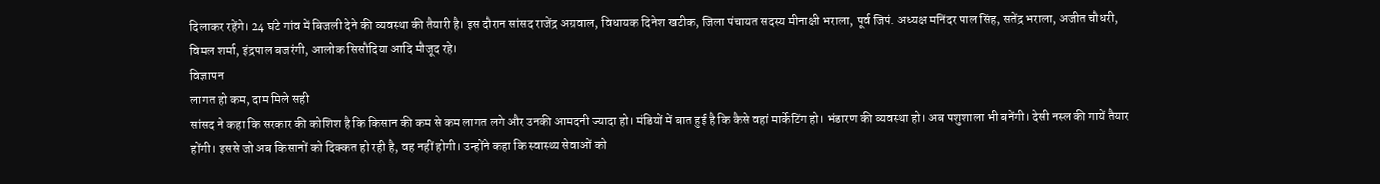दिलाकर रहेंगे। 24 घंटे गांव में बिजली देने की व्यवस्था की तैयारी है। इस दौरान सांसद राजेंद्र अग्रवाल, विधायक दिनेश खटीक, जिला पंचायत सदस्य मीनाक्षी भराला, पूर्व जिपं. अध्यक्ष मनिंदर पाल सिंह, सतेंद्र भराला, अजीत चौधरी, विमल शर्मा, इंद्रपाल बजरंगी, आलोक सिसौदिया आदि मौजूद रहे।
विज्ञापन
लागत हो कम, दाम मिले सही
सांसद ने कहा कि सरकार की कोशिश है कि किसान की कम से कम लागत लगे और उनकी आमदनी ज्यादा हो। मंडियों में बात हुई है कि कैसे वहां मार्केटिंग हो। भंडारण की व्यवस्था हो। अब पशुशाला भी बनेंगी। देसी नस्ल की गायें तैयार होंगी। इससे जो अब किसानों को दिक्कत हो रही है, वह नहीं होगी। उन्होंने कहा कि स्वास्थ्य सेवाओं को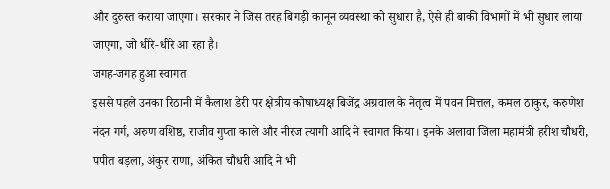और दुरुस्त कराया जाएगा। सरकार ने जिस तरह बिगड़ी कानून व्यवस्था को सुधारा है, ऐसे ही बाकी विभागों में भी सुधार लाया जाएगा, जो धीरे-धीरे आ रहा है।
जगह-जगह हुआ स्वागत
इससे पहले उनका रिठानी में कैलाश डेरी पर क्षेत्रीय कोषाध्यक्ष बिजेंद्र अग्रवाल के नेतृत्व में पवन मित्तल, कमल ठाकुर, करुणेश नंदन गर्ग, अरुण वशिष्ठ, राजीव गुप्ता काले और नीरज त्यागी आदि ने स्वागत किया। इनके अलावा जिला महामंत्री हरीश चौधरी, पपीत बड़ला, अंकुर राणा, अंकित चौधरी आदि ने भी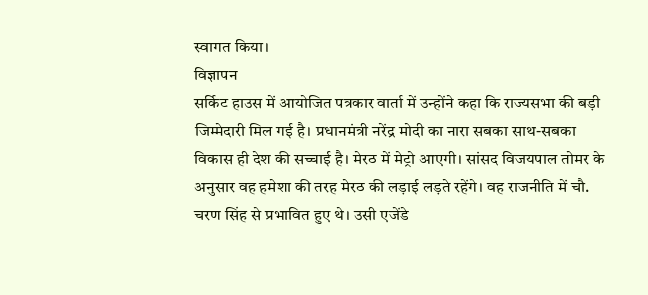स्वागत किया।
विज्ञापन
सर्किट हाउस में आयोजित पत्रकार वार्ता में उन्होंने कहा कि राज्यसभा की बड़ी जिम्मेदारी मिल गई है। प्रधानमंत्री नरेंद्र मोदी का नारा सबका साथ-सबका विकास ही देश की सच्चाई है। मेरठ में मेट्रो आएगी। सांसद विजयपाल तोमर के अनुसार वह हमेशा की तरह मेरठ की लड़ाई लड़ते रहेंगे। वह राजनीति में चौ. चरण सिंह से प्रभावित हुए थे। उसी एजेंडे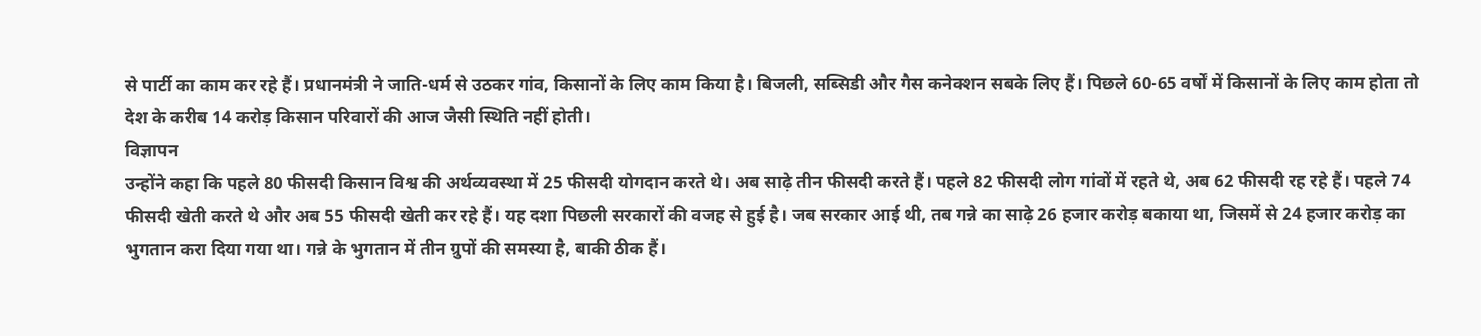से पार्टी का काम कर रहे हैं। प्रधानमंत्री ने जाति-धर्म से उठकर गांव, किसानों के लिए काम किया है। बिजली, सब्सिडी और गैस कनेक्शन सबके लिए हैं। पिछले 60-65 वर्षों में किसानों के लिए काम होता तो देश के करीब 14 करोड़ किसान परिवारों की आज जैसी स्थिति नहीं होती।
विज्ञापन
उन्होंने कहा कि पहले 80 फीसदी किसान विश्व की अर्थव्यवस्था में 25 फीसदी योगदान करते थे। अब साढ़े तीन फीसदी करते हैं। पहले 82 फीसदी लोग गांवों में रहते थे, अब 62 फीसदी रह रहे हैं। पहले 74 फीसदी खेती करते थे और अब 55 फीसदी खेती कर रहे हैं। यह दशा पिछली सरकारों की वजह से हुई है। जब सरकार आई थी, तब गन्ने का साढ़े 26 हजार करोड़ बकाया था, जिसमें से 24 हजार करोड़ का भुगतान करा दिया गया था। गन्ने के भुगतान में तीन ग्रुपों की समस्या है, बाकी ठीक हैं।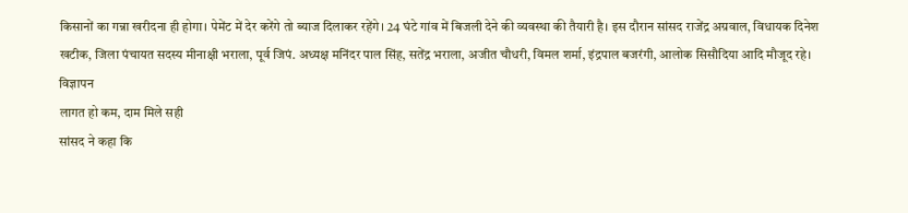किसानों का गन्ना खरीदना ही होगा। पेमेंट में देर करेंगे तो ब्याज दिलाकर रहेंगे। 24 घंटे गांव में बिजली देने की व्यवस्था की तैयारी है। इस दौरान सांसद राजेंद्र अग्रवाल, विधायक दिनेश खटीक, जिला पंचायत सदस्य मीनाक्षी भराला, पूर्व जिपं. अध्यक्ष मनिंदर पाल सिंह, सतेंद्र भराला, अजीत चौधरी, विमल शर्मा, इंद्रपाल बजरंगी, आलोक सिसौदिया आदि मौजूद रहे।
विज्ञापन
लागत हो कम, दाम मिले सही
सांसद ने कहा कि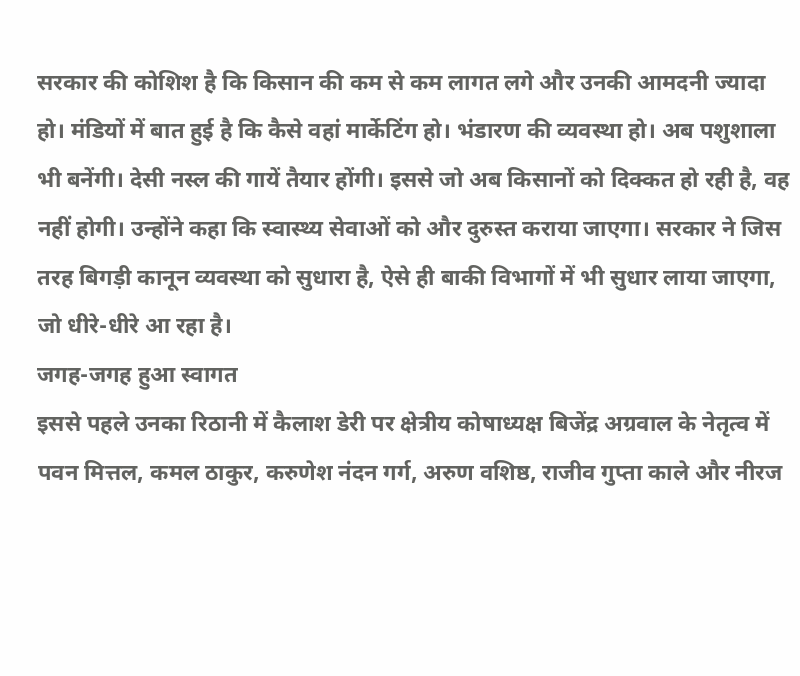सरकार की कोशिश है कि किसान की कम से कम लागत लगे और उनकी आमदनी ज्यादा हो। मंडियों में बात हुई है कि कैसे वहां मार्केटिंग हो। भंडारण की व्यवस्था हो। अब पशुशाला भी बनेंगी। देसी नस्ल की गायें तैयार होंगी। इससे जो अब किसानों को दिक्कत हो रही है, वह नहीं होगी। उन्होंने कहा कि स्वास्थ्य सेवाओं को और दुरुस्त कराया जाएगा। सरकार ने जिस तरह बिगड़ी कानून व्यवस्था को सुधारा है, ऐसे ही बाकी विभागों में भी सुधार लाया जाएगा, जो धीरे-धीरे आ रहा है।
जगह-जगह हुआ स्वागत
इससे पहले उनका रिठानी में कैलाश डेरी पर क्षेत्रीय कोषाध्यक्ष बिजेंद्र अग्रवाल के नेतृत्व में पवन मित्तल, कमल ठाकुर, करुणेश नंदन गर्ग, अरुण वशिष्ठ, राजीव गुप्ता काले और नीरज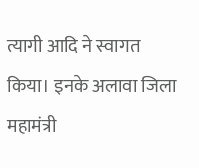त्यागी आदि ने स्वागत किया। इनके अलावा जिला महामंत्री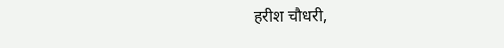हरीश चौधरी,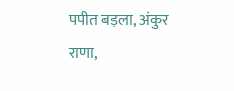पपीत बड़ला, अंकुर राणा,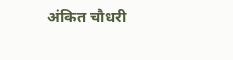अंकित चौधरी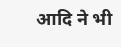आदि ने भी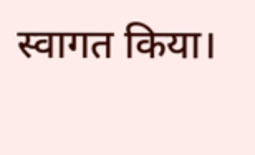स्वागत किया।